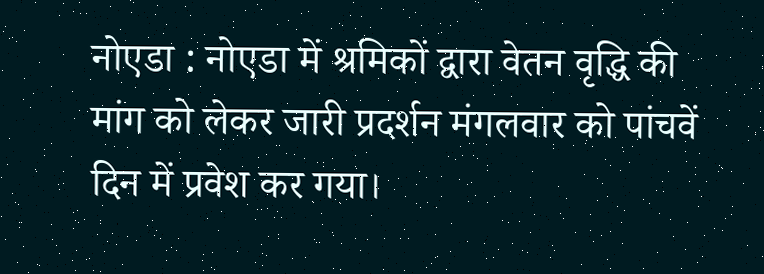नोएडा : नोएडा में श्रमिकों द्वारा वेतन वृद्धि की मांग को लेकर जारी प्रदर्शन मंगलवार को पांचवें दिन में प्रवेश कर गया।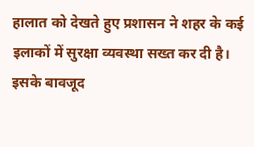हालात को देखते हुए प्रशासन ने शहर के कई इलाकों में सुरक्षा व्यवस्था सख्त कर दी है। इसके बावजूद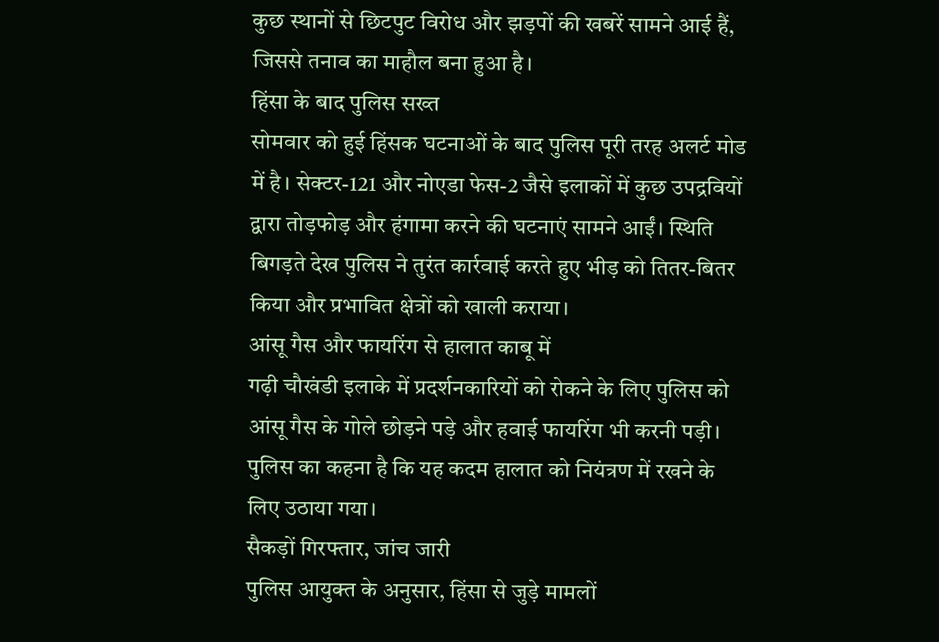कुछ स्थानों से छिटपुट विरोध और झड़पों की खबरें सामने आई हैं, जिससे तनाव का माहौल बना हुआ है।
हिंसा के बाद पुलिस सख्त
सोमवार को हुई हिंसक घटनाओं के बाद पुलिस पूरी तरह अलर्ट मोड में है। सेक्टर-121 और नोएडा फेस-2 जैसे इलाकों में कुछ उपद्रवियों द्वारा तोड़फोड़ और हंगामा करने की घटनाएं सामने आईं। स्थिति बिगड़ते देख पुलिस ने तुरंत कार्रवाई करते हुए भीड़ को तितर-बितर किया और प्रभावित क्षेत्रों को खाली कराया।
आंसू गैस और फायरिंग से हालात काबू में
गढ़ी चौखंडी इलाके में प्रदर्शनकारियों को रोकने के लिए पुलिस को आंसू गैस के गोले छोड़ने पड़े और हवाई फायरिंग भी करनी पड़ी। पुलिस का कहना है कि यह कदम हालात को नियंत्रण में रखने के लिए उठाया गया।
सैकड़ों गिरफ्तार, जांच जारी
पुलिस आयुक्त के अनुसार, हिंसा से जुड़े मामलों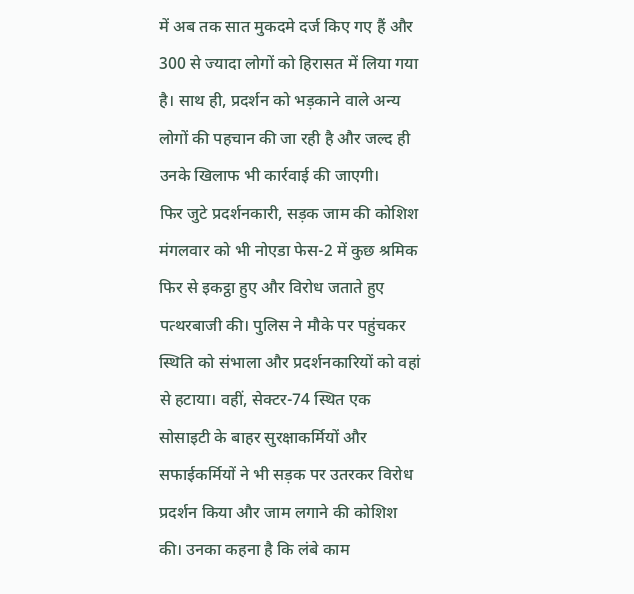में अब तक सात मुकदमे दर्ज किए गए हैं और 300 से ज्यादा लोगों को हिरासत में लिया गया है। साथ ही, प्रदर्शन को भड़काने वाले अन्य लोगों की पहचान की जा रही है और जल्द ही उनके खिलाफ भी कार्रवाई की जाएगी।
फिर जुटे प्रदर्शनकारी, सड़क जाम की कोशिश
मंगलवार को भी नोएडा फेस-2 में कुछ श्रमिक फिर से इकट्ठा हुए और विरोध जताते हुए पत्थरबाजी की। पुलिस ने मौके पर पहुंचकर स्थिति को संभाला और प्रदर्शनकारियों को वहां से हटाया। वहीं, सेक्टर-74 स्थित एक सोसाइटी के बाहर सुरक्षाकर्मियों और सफाईकर्मियों ने भी सड़क पर उतरकर विरोध प्रदर्शन किया और जाम लगाने की कोशिश की। उनका कहना है कि लंबे काम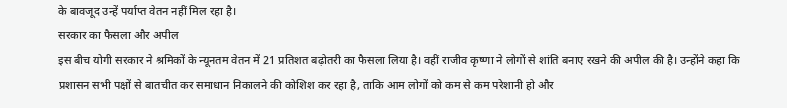के बावजूद उन्हें पर्याप्त वेतन नहीं मिल रहा है।
सरकार का फैसला और अपील
इस बीच योगी सरकार ने श्रमिकों के न्यूनतम वेतन में 21 प्रतिशत बढ़ोतरी का फैसला लिया है। वहीं राजीव कृष्णा ने लोगों से शांति बनाए रखने की अपील की है। उन्होंने कहा कि प्रशासन सभी पक्षों से बातचीत कर समाधान निकालने की कोशिश कर रहा है, ताकि आम लोगों को कम से कम परेशानी हो और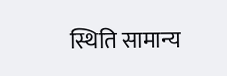स्थिति सामान्य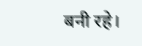बनी रहे।